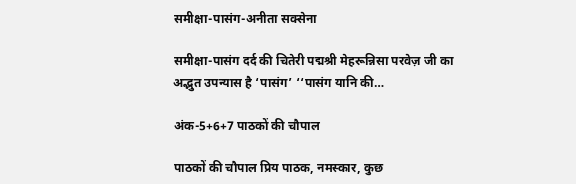समीक्षा-पासंग-अनीता सक्सेना

समीक्षा-पासंग दर्द की चितेरी पद्मश्री मेहरून्निसा परवेज़ जी का अद्भुत उपन्यास है ‘पासंग’ ‘‘पासंग यानि की…

अंक-5+6+7 पाठकों की चौपाल

पाठकों की चौपाल प्रिय पाठक, नमस्कार, कुछ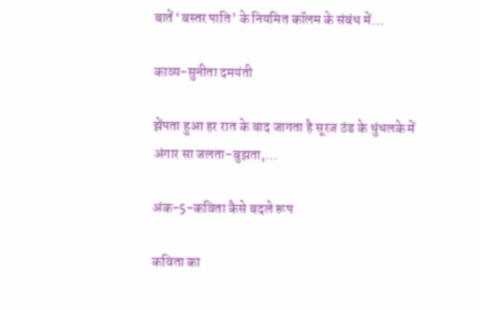बातें ‘बस्तर पाति’ के नियमित कॉलम के संबंध में…

काव्य-सुनीता दमयंती

झेंपता हुआ हर रात के बाद जागता है सूरज ठंड के धुंधलके में अंगार सा जलता-बुझता,…

अंक-5-कविता कैसे बदले रूप

कविता का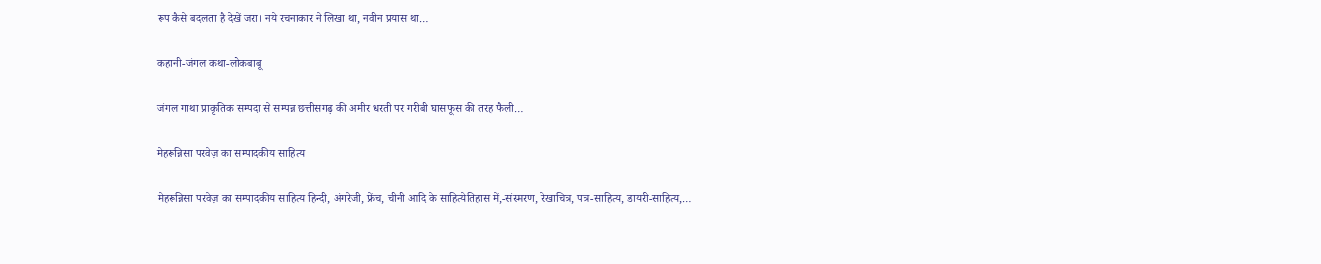रूप कैसे बदलता है देखें जरा। नये रचनाकार ने लिखा था, नवीन प्रयास था…

कहानी-जंगल कथा-लोकबाबू

जंगल गाथा प्राकृतिक सम्पदा से सम्पन्न छत्तीसगढ़ की अमीर धरती पर गरीबी घासफूस की तरह फैली…

मेहरून्निसा परवेज़ का सम्पादकीय साहित्य

मेहरून्निसा परवेज़ का सम्पादकीय साहित्य हिन्दी, अंगरेजी, फ्रेंच, चीनी आदि के साहित्येतिहास में,-संस्मरण, रेखाचित्र, पत्र-साहित्य, डायरी-साहित्य,…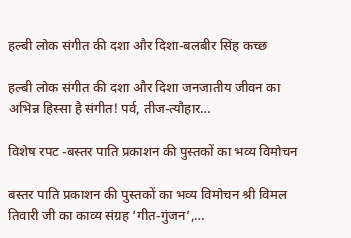हल्बी लोक संगीत की दशा और दिशा-बलबीर सिंह कच्छ

हल्बी लोक संगीत की दशा और दिशा जनजातीय जीवन का अभिन्न हिस्सा है संगीत! पर्व, तीज-त्यौहार…

विशेष रपट -बस्तर पाति प्रकाशन की पुस्तकों का भव्य विमोचन

बस्तर पाति प्रकाशन की पुस्तकों का भव्य विमोचन श्री विमल तिवारी जी का काव्य संग्रह ‘गीत-गुंजन’,…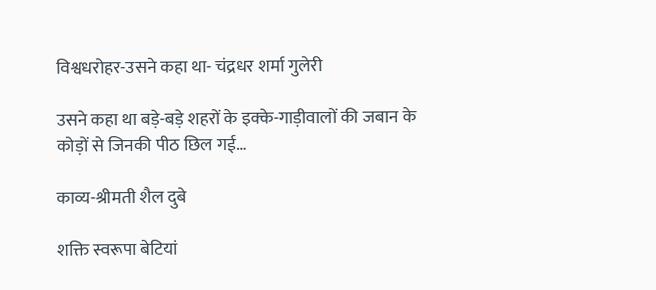विश्वधरोहर-उसने कहा था- चंद्रधर शर्मा गुलेरी

उसने कहा था बड़े-बड़े शहरों के इक्के-गाड़ीवालों की जबान के कोड़ों से जिनकी पीठ छिल गई…

काव्य-श्रीमती शैल दुबे

शक्ति स्वरूपा बेटियां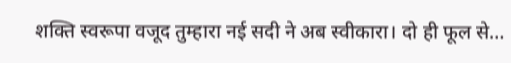शक्ति स्वरूपा वजूद तुम्हारा नई सदी ने अब स्वीकारा। दो ही फूल से…